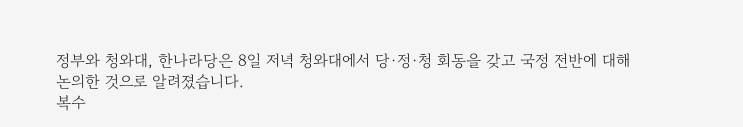정부와 청와대, 한나라당은 8일 저녁 청와대에서 당·정·청 회동을 갖고 국정 전반에 대해 논의한 것으로 알려졌습니다.
복수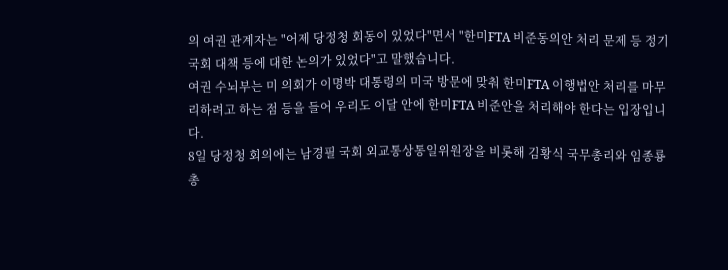의 여권 관계자는 "어제 당정청 회동이 있었다"면서 "한미FTA 비준동의안 처리 문제 등 정기국회 대책 등에 대한 논의가 있었다"고 말했습니다.
여권 수뇌부는 미 의회가 이명박 대통령의 미국 방문에 맞춰 한미FTA 이행법안 처리를 마무리하려고 하는 점 등을 들어 우리도 이달 안에 한미FTA 비준안을 처리해야 한다는 입장입니다.
8일 당정청 회의에는 남경필 국회 외교통상통일위원장을 비롯해 김황식 국무총리와 임종룡 총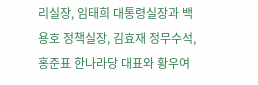리실장, 임태희 대통령실장과 백용호 정책실장, 김효재 정무수석, 홍준표 한나라당 대표와 황우여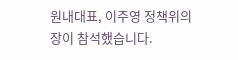원내대표, 이주영 정책위의장이 참석했습니다.